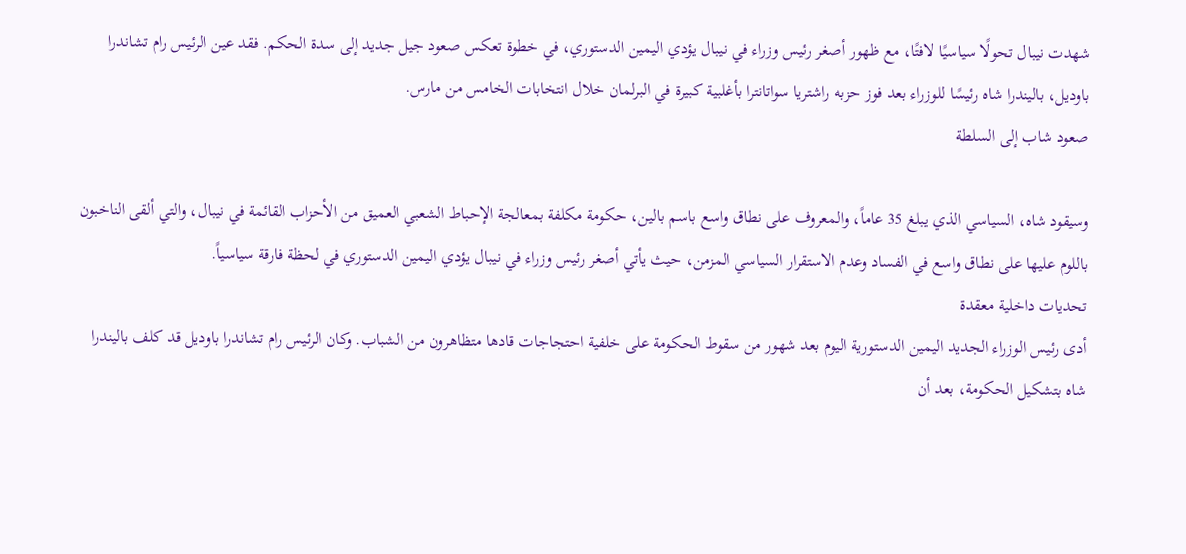شهدت نيبال تحولًا سياسيًا لافتًا، مع ظهور أصغر رئيس وزراء في نيبال يؤدي اليمين الدستوري، في خطوة تعكس صعود جيل جديد إلى سدة الحكم. فقد عين الرئيس رام تشاندرا باوديل، باليندرا شاه رئيسًا للوزراء بعد فوز حزبه راشتريا سواتانترا بأغلبية كبيرة في البرلمان خلال انتخابات الخامس من مارس.
صعود شاب إلى السلطة

وسيقود شاه، السياسي الذي يبلغ 35 عاماً، والمعروف على نطاق واسع باسم بالين، حكومة مكلفة بمعالجة الإحباط الشعبي العميق من الأحزاب القائمة في نيبال، والتي ألقى الناخبون باللوم عليها على نطاق واسع في الفساد وعدم الاستقرار السياسي المزمن، حيث يأتي أصغر رئيس وزراء في نيبال يؤدي اليمين الدستوري في لحظة فارقة سياسياً.
تحديات داخلية معقدة
أدى رئيس الوزراء الجديد اليمين الدستورية اليوم بعد شهور من سقوط الحكومة على خلفية احتجاجات قادها متظاهرون من الشباب. وكان الرئيس رام تشاندرا باوديل قد كلف باليندرا شاه بتشكيل الحكومة، بعد أن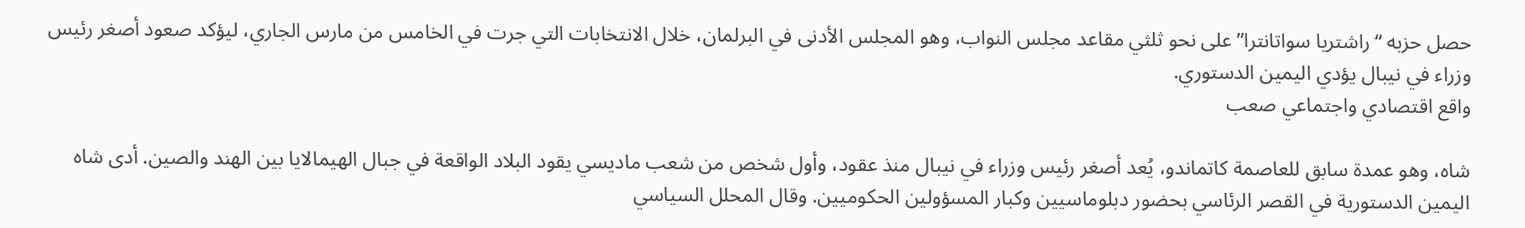حصل حزبه “راشتريا سواتانترا” على نحو ثلثي مقاعد مجلس النواب، وهو المجلس الأدنى في البرلمان، خلال الانتخابات التي جرت في الخامس من مارس الجاري، ليؤكد صعود أصغر رئيس وزراء في نيبال يؤدي اليمين الدستوري.
واقع اقتصادي واجتماعي صعب

شاه، وهو عمدة سابق للعاصمة كاتماندو، يُعد أصغر رئيس وزراء في نيبال منذ عقود، وأول شخص من شعب ماديسي يقود البلاد الواقعة في جبال الهيمالايا بين الهند والصين. أدى شاه اليمين الدستورية في القصر الرئاسي بحضور دبلوماسيين وكبار المسؤولين الحكوميين. وقال المحلل السياسي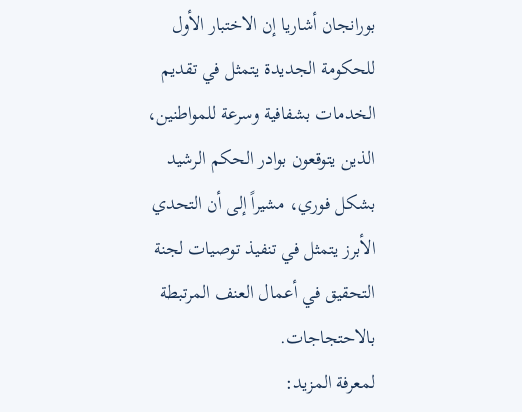بورانجان أشاريا إن الاختبار الأول للحكومة الجديدة يتمثل في تقديم الخدمات بشفافية وسرعة للمواطنين، الذين يتوقعون بوادر الحكم الرشيد بشكل فوري، مشيراً إلى أن التحدي الأبرز يتمثل في تنفيذ توصيات لجنة التحقيق في أعمال العنف المرتبطة بالاحتجاجات.
لمعرفة المزيد: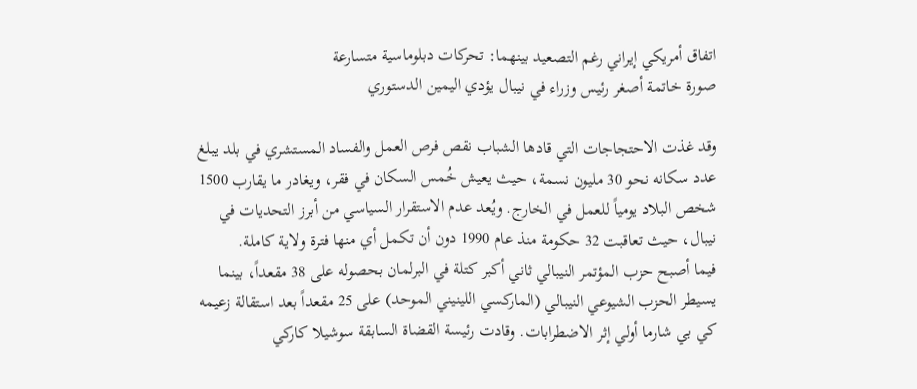اتفاق أمريكي إيراني رغم التصعيد بينهما: تحركات دبلوماسية متسارعة
صورة خاتمة أصغر رئيس وزراء في نيبال يؤدي اليمين الدستوري

وقد غذت الاحتجاجات التي قادها الشباب نقص فرص العمل والفساد المستشري في بلد يبلغ عدد سكانه نحو 30 مليون نسمة، حيث يعيش خُمس السكان في فقر، ويغادر ما يقارب 1500 شخص البلاد يومياً للعمل في الخارج. ويُعد عدم الاستقرار السياسي من أبرز التحديات في نيبال، حيث تعاقبت 32 حكومة منذ عام 1990 دون أن تكمل أي منها فترة ولاية كاملة.
فيما أصبح حزب المؤتمر النيبالي ثاني أكبر كتلة في البرلمان بحصوله على 38 مقعداً، بينما يسيطر الحزب الشيوعي النيبالي (الماركسي اللينيني الموحد) على 25 مقعداً بعد استقالة زعيمه كي بي شارما أولي إثر الاضطرابات. وقادت رئيسة القضاة السابقة سوشيلا كاركي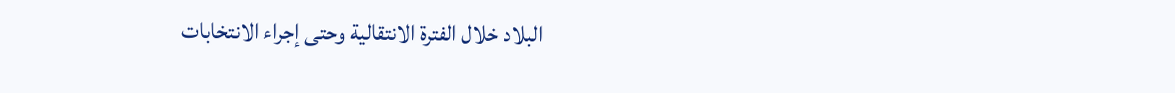البلاد خلال الفترة الانتقالية وحتى إجراء الانتخابات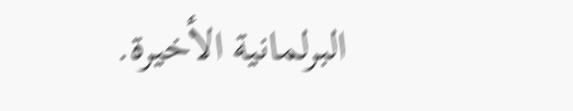البرلمانية الأخيرة.